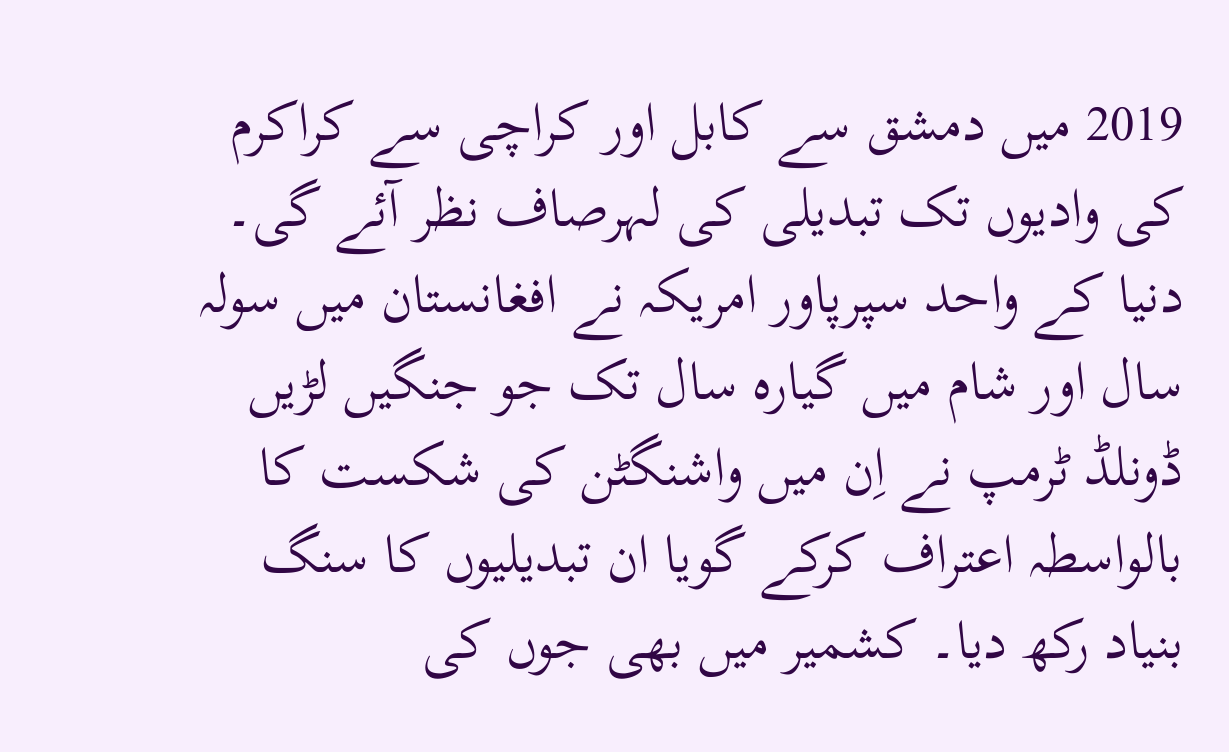2019 میں دمشق سے کابل اور کراچی سے کراکرم کی وادیوں تک تبدیلی کی لہرصاف نظر آئے گی۔ دنیا کے واحد سپرپاور امریکہ نے افغانستان میں سولہ سال اور شام میں گیارہ سال تک جو جنگیں لڑیں ڈونلڈ ٹرمپ نے اِن میں واشنگٹن کی شکست کا بالواسطہ اعتراف کرکے گویا ان تبدیلیوں کا سنگ بنیاد رکھ دیا۔ کشمیر میں بھی جوں کی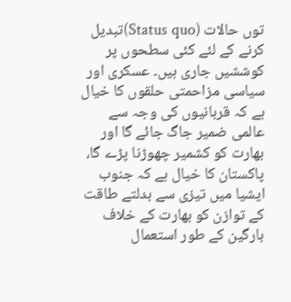توں حالات (Status quo)تبدیل کرنے کے لئے کئی سطحوں پر کوششیں جاری ہیں۔ عسکری اور سیاسی مزاحمتی حلقوں کا خیال ہے کہ قربانیوں کی وجہ سے عالمی ضمیر جاگ جائے گا اور بھارت کو کشمیر چھوڑنا پڑے گا، پاکستان کا خیال ہے کہ جنوب ایشیا میں تیزی سے بدلتے طاقت کے توازن کو بھارت کے خلاف بارگین کے طور استعمال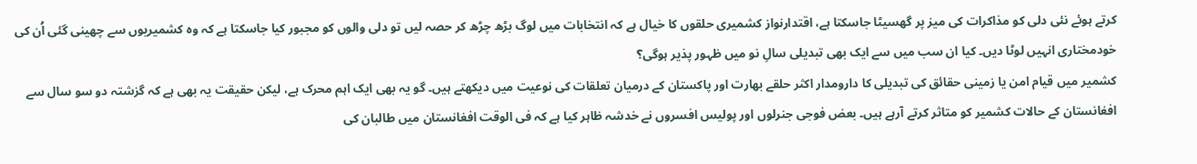کرتے ہوئے نئی دلی کو مذاکرات کی میز پر گھسیٹا جاسکتا ہے، اقتدارنواز کشمیری حلقوں کا خیال ہے کہ انتخابات میں لوگ بڑھ چڑھ کر حصہ لیں تو دلی والوں کو مجبور کیا جاسکتا ہے کہ وہ کشمیریوں سے چھینی گئی اُن کی خودمختاری انہیں لوٹا دیں۔ کیا ان سب میں سے ایک بھی تبدیلی سالِ نو میں ظہور پذیر ہوگی؟
کشمیر میں قیام امن یا زمینی حقائق کی تبدیلی کا دارومدار اکثر حلقے بھارت اور پاکستان کے درمیان تعلقات کی نوعیت میں دیکھتے ہیں۔ گو یہ بھی ایک اہم محرک ہے، لیکن حقیقت یہ بھی ہے کہ گزشتہ دو سو سال سے افغانستان کے حالات کشمیر کو متاثر کرتے آرہے ہیں۔ بعض فوجی جنرلوں اور پولیس افسروں نے خدشہ ظاہر کیا ہے کہ فی الوقت افغانستان میں طالبان کی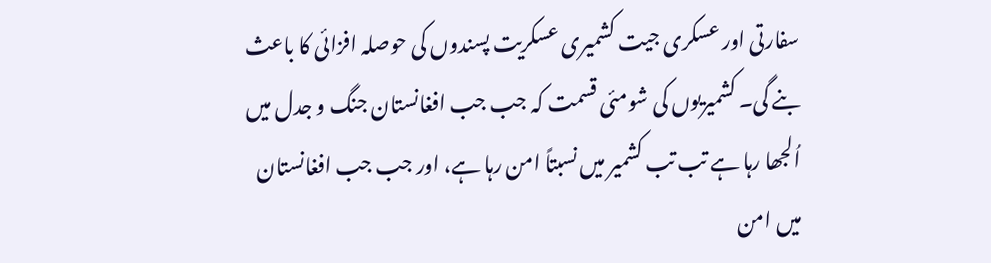سفارتی اور عسکری جیت کشمیری عسکریت پسندوں کی حوصلہ افزائی کا باعث بنے گی۔ کشمیریوں کی شومئی قسمت کہ جب جب افغانستان جنگ و جدل میں اُلجھا رہا ہے تب تب کشمیر میں نسبتاً امن رہا ہے، اور جب جب افغانستان میں امن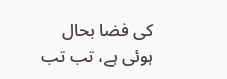کی فضا بحال ہوئی ہے، تب تب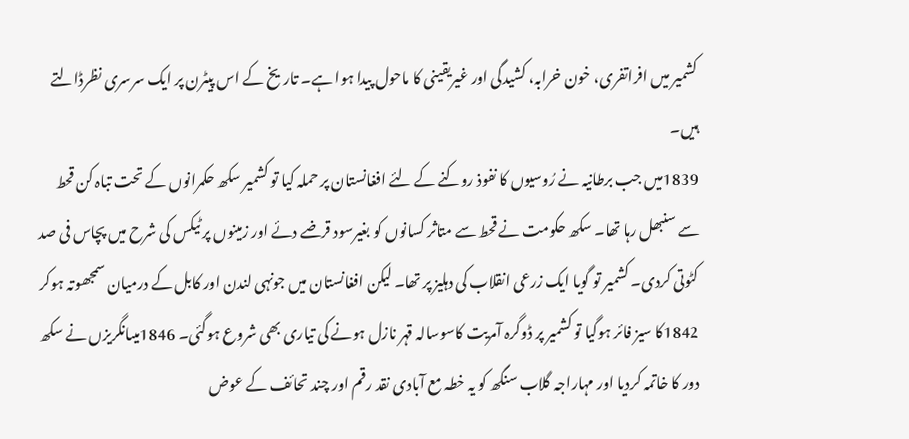کشمیر میں افراتفری، خون خرابہ، کشیدگی اور غیریقینی کا ماحول پیدا ہوا ہے۔ تاریخ کے اس پیٹرن پر ایک سرسری نظرڈالتے ہیں۔
1839میں جب برطانیہ نے رُوسیوں کا نفوذ روکنے کے لئے افغانستان پر حملہ کیا تو کشمیر سکھ حکمرانوں کے تحت تباہ کن قحط سے سنبھل رہا تھا۔ سکھ حکومت نے قحط سے متاثر کسانوں کو بغیرسود قرضے دئے اور زمینوں پر ٹیکس کی شرح میں پچاس فی صد کٹوتی کردی۔ کشمیر تو گویا ایک زرعی انقلاب کی دہلیز پر تھا۔ لیکن افغانستان میں جونہی لندن اور کابل کے درمیان سمجھوتہ ہوکر 1842کا سیز فائر ہوگیا تو کشمیر پر ڈوگرہ آمریت کاسوسالہ قہر نازل ہونے کی تیاری بھی شروع ہوگئی۔ 1846میںانگریزں نے سکھ دور کا خاتمہ کردیا اور مہاراجہ گلاب سنگھ کو یہ خطہ مع آبادی نقد رقم اور چند تحائف کے عوض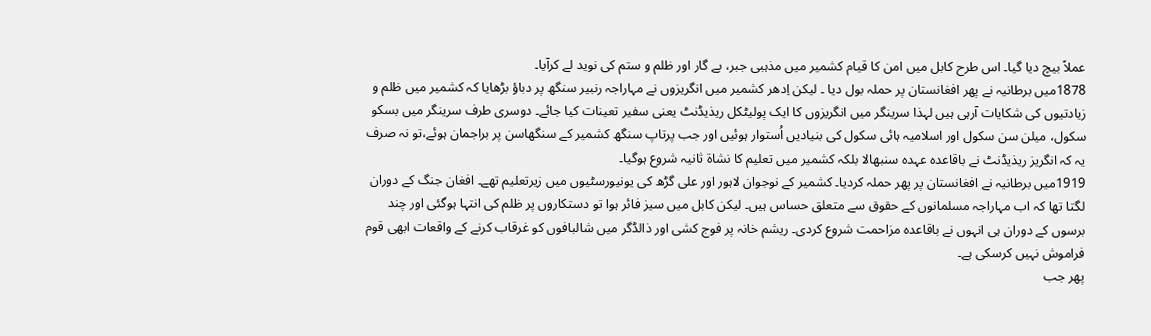عملاً بیچ دیا گیا۔ اس طرح کابل میں امن کا قیام کشمیر میں مذہبی جبر، بے گار اور ظلم و ستم کی نوید لے کرآیا۔
1878میں برطانیہ نے پھر افغانستان پر حملہ بول دیا ۔ لیکن اِدھر کشمیر میں انگریزوں نے مہاراجہ رنبیر سنگھ پر دباؤ بڑھایا کہ کشمیر میں ظلم و زیادتیوں کی شکایات آرہی ہیں لہذا سرینگر میں انگریزوں کا ایک پولیٹکل ریذیڈنٹ یعنی سفیر تعینات کیا جائے۔ دوسری طرف سرینگر میں بسکو سکول، میلن سن سکول اور اسلامیہ ہائی سکول کی بنیادیں اُستوار ہوئیں اور جب پرتاپ سنگھ کشمیر کے سنگھاسن پر براجمان ہوئے،تو نہ صرف یہ کہ انگریز ریذیڈنٹ نے باقاعدہ عہدہ سنبھالا بلکہ کشمیر میں تعلیم کا نشاۃ ثانیہ شروع ہوگیا۔
1919میں برطانیہ نے افغانستان پر پھر حملہ کردیا۔ کشمیر کے نوجوان لاہور اور علی گڑھ کی یونیورسٹیوں میں زیرتعلیم تھے۔ افغان جنگ کے دوران لگتا تھا کہ اب مہاراجہ مسلمانوں کے حقوق سے متعلق حساس ہیں۔ لیکن کابل میں سیز فائر ہوا تو دستکاروں پر ظلم کی انتہا ہوگئی اور چند برسوں کے دوران ہی انہوں نے باقاعدہ مزاحمت شروع کردی۔ ریشم خانہ پر فوج کشی اور ذالڈگر میں شالبافوں کو غرقاب کرنے کے واقعات ابھی قوم فراموش نہیں کرسکی ہے۔
پھر جب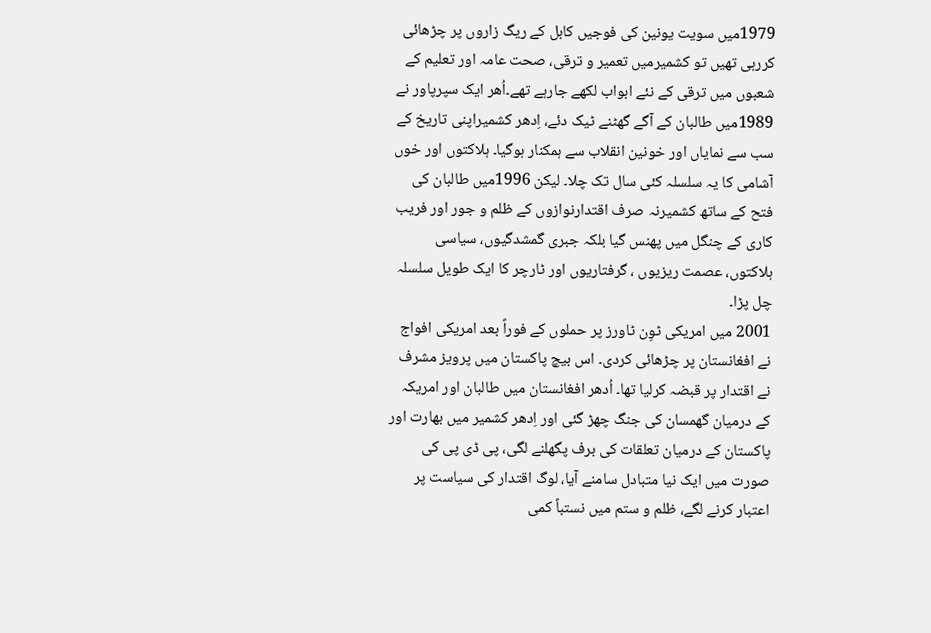1979میں سویت یونین کی فوجیں کابل کے ریگ زاروں پر چڑھائی کررہی تھیں تو کشمیرمیں تعمیر و ترقی، صحت عامہ اور تعلیم کے شعبوں میں ترقی کے نئے ابواب لکھے جارہے تھے۔اُھر ایک سپرپاور نے 1989میں طالبان کے آگے گھٹنے ٹیک دئے، اِدھر کشمیراپنی تاریخ کے سب سے نمایاں اور خونین انقلاب سے ہمکنار ہوگیا۔ ہلاکتوں اور خوں آشامی کا یہ سلسلہ کئی سال تک چلا۔ لیکن 1996میں طالبان کی فتح کے ساتھ کشمیرنہ صرف اقتدارنوازوں کے ظلم و جور اور فریب کاری کے چنگل میں پھنس گیا بلکہ جبری گمشدگیوں، سیاسی ہلاکتوں، عصمت ریزیوں ، گرفتاریوں اور ٹارچر کا ایک طویل سلسلہ چل پڑا۔
2001 میں امریکی ٹوِن ٹاورز پر حملوں کے فوراً بعد امریکی افواج نے افغانستان پر چڑھائی کردی۔ اس بیچ پاکستان میں پرویز مشرف نے اقتدار پر قبضہ کرلیا تھا۔ اُدھر افغانستان میں طالبان اور امریکہ کے درمیان گھمسان کی جنگ چھڑ گئی اور اِدھر کشمیر میں بھارت اور پاکستان کے درمیان تعلقات کی برف پگھلنے لگی، پی ڈی پی کی صورت میں ایک نیا متبادل سامنے آیا، لوگ اقتدار کی سیاست پر اعتبار کرنے لگے، ظلم و ستم میں نستباً کمی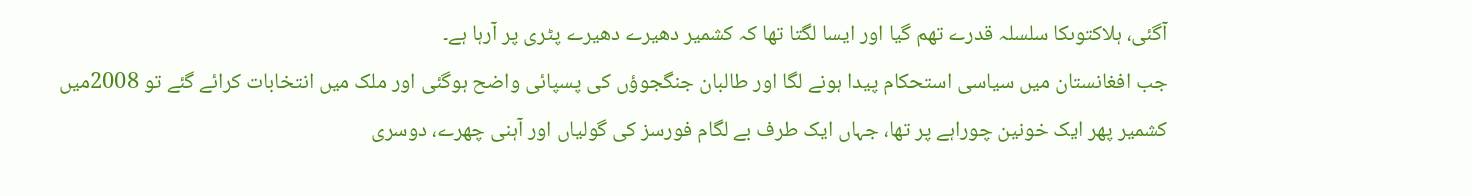آگئی، ہلاکتوںکا سلسلہ قدرے تھم گیا اور ایسا لگتا تھا کہ کشمیر دھیرے دھیرے پٹری پر آرہا ہے۔
جب افغانستان میں سیاسی استحکام پیدا ہونے لگا اور طالبان جنگجوؤں کی پسپائی واضح ہوگئی اور ملک میں انتخابات کرائے گئے تو 2008میں کشمیر پھر ایک خونین چوراہے پر تھا، جہاں ایک طرف بے لگام فورسز کی گولیاں اور آہنی چھرے، دوسری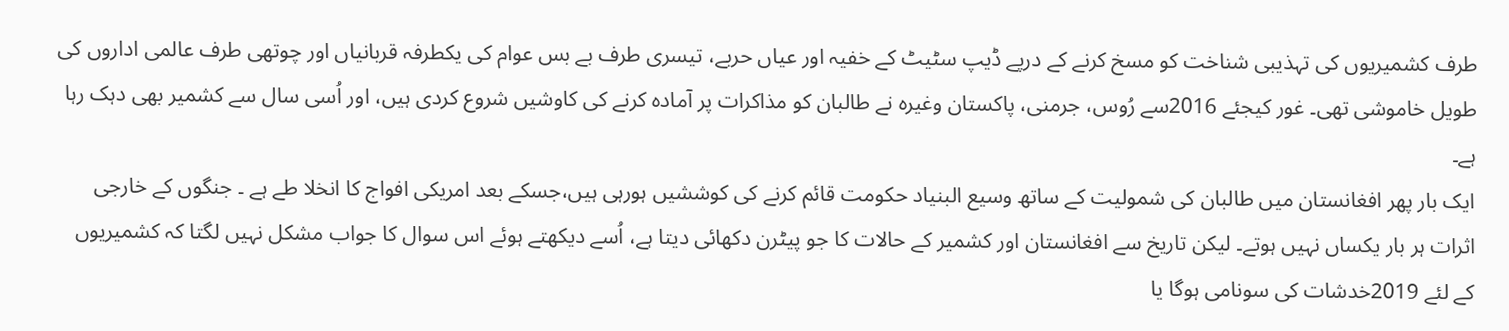طرف کشمیریوں کی تہذیبی شناخت کو مسخ کرنے کے درپے ڈیپ سٹیٹ کے خفیہ اور عیاں حربے، تیسری طرف بے بس عوام کی یکطرفہ قربانیاں اور چوتھی طرف عالمی اداروں کی طویل خاموشی تھی۔ غور کیجئے 2016سے رُوس، جرمنی، پاکستان وغیرہ نے طالبان کو مذاکرات پر آمادہ کرنے کی کاوشیں شروع کردی ہیں، اور اُسی سال سے کشمیر بھی دہک رہا ہے۔
ایک بار پھر افغانستان میں طالبان کی شمولیت کے ساتھ وسیع البنیاد حکومت قائم کرنے کی کوششیں ہورہی ہیں،جسکے بعد امریکی افواج کا انخلا طے ہے ۔ جنگوں کے خارجی اثرات ہر بار یکساں نہیں ہوتے۔ لیکن تاریخ سے افغانستان اور کشمیر کے حالات کا جو پیٹرن دکھائی دیتا ہے، اُسے دیکھتے ہوئے اس سوال کا جواب مشکل نہیں لگتا کہ کشمیریوں کے لئے 2019خدشات کی سونامی ہوگا یا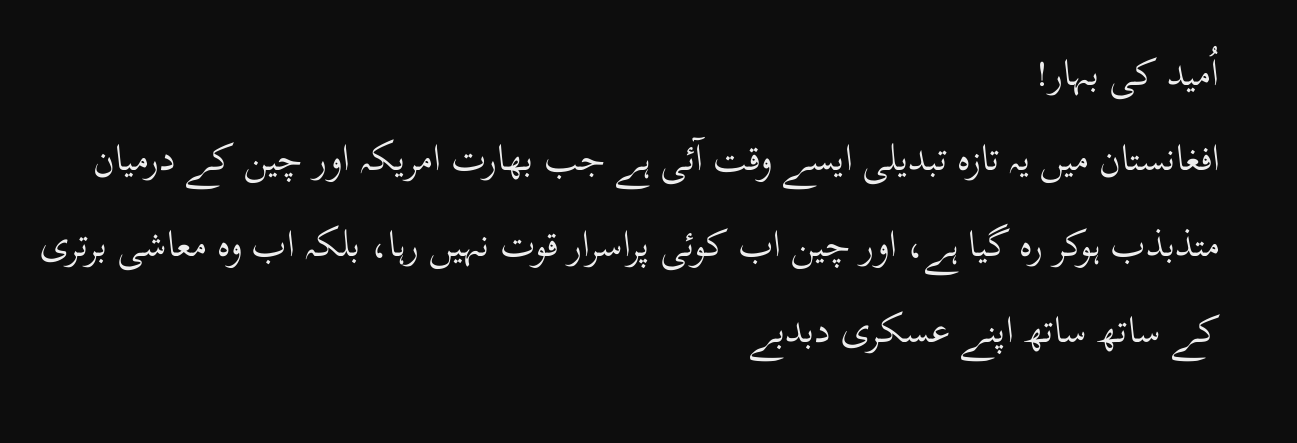اُمید کی بہار!
افغانستان میں یہ تازہ تبدیلی ایسے وقت آئی ہے جب بھارت امریکہ اور چین کے درمیان متذبذب ہوکر رہ گیا ہے، اور چین اب کوئی پراسرار قوت نہیں رہا، بلکہ اب وہ معاشی برتری کے ساتھ ساتھ اپنے عسکری دبدبے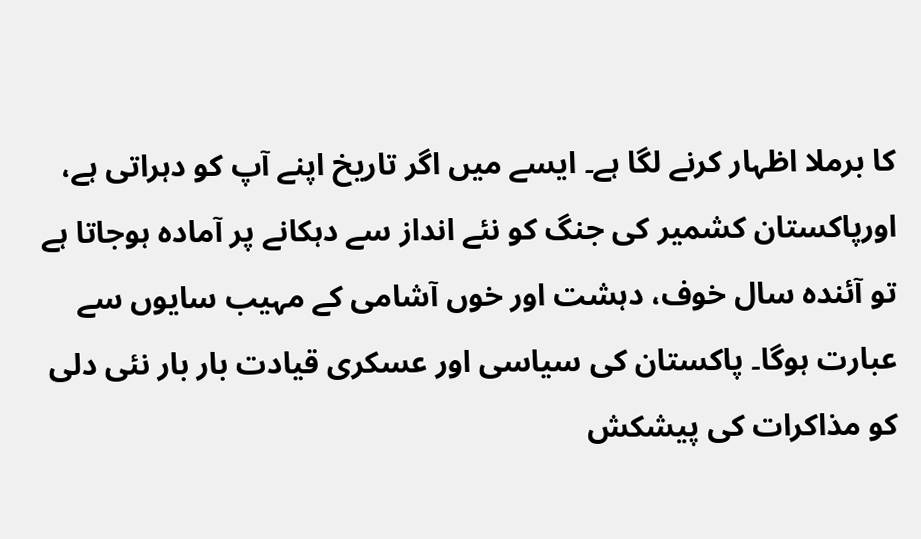کا برملا اظہار کرنے لگا ہے۔ ایسے میں اگر تاریخ اپنے آپ کو دہراتی ہے، اورپاکستان کشمیر کی جنگ کو نئے انداز سے دہکانے پر آمادہ ہوجاتا ہے تو آئندہ سال خوف، دہشت اور خوں آشامی کے مہیب سایوں سے عبارت ہوگا۔ پاکستان کی سیاسی اور عسکری قیادت بار بار نئی دلی کو مذاکرات کی پیشکش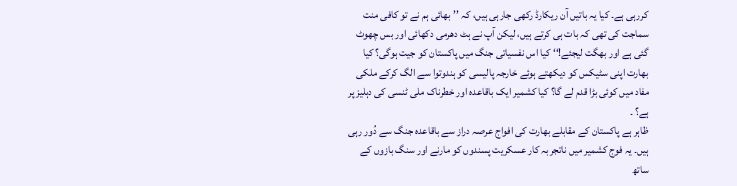کررہی ہے۔ کیا یہ باتیں آن ریکارڈ رکھی جارہی ہیں، کہ ’’بھائی ہم نے تو کافی منت سماجت کی تھی کہ بات ہی کرتے ہیں، لیکن آپ نے ہٹ دھرمی دکھائی اور بس چھوٹ گئی ہے اور بھگت لیجئے!‘‘ کیا اس نفسیاتی جنگ میں پاکستان کو جیت ہوگی؟ کیا بھارت اپنی سٹیکس کو دیکھتے ہوئے خارجہ پالیسی کو ہندوتوا سے الگ کرکے ملکی مفاد میں کوئی بڑا قدم لے گا؟ کیا کشمیر ایک باقاعدہ اور خطرناک ملی ٹنسی کی دہلیز پر ہے؟ ۔
ظاہر ہے پاکستان کے مقابلے بھارت کی افواج عرصہ دراز سے باقاعدہ جنگ سے دُور رہی ہیں۔ یہ فوج کشمیر میں ناتجربہ کار عسکریت پسندوں کو مارنے اور سنگ بازوں کے ساتھ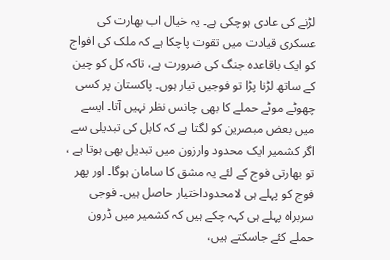لڑنے کی عادی ہوچکی ہے۔ یہ خیال اب بھارت کی عسکری قیادت میں تقوت پاچکا ہے کہ ملک کی افواج کو ایک باقاعدہ جنگ کی ضرورت ہے، تاکہ کل کو چین کے ساتھ لڑنا پڑا تو فوجیں تیار ہوں۔ پاکستان پر کسی چھوٹے موٹے حملے کا بھی چانس نظر نہیں آتا۔ ایسے میں بعض مبصرین کو لگتا ہے کہ کابل کی تبدیلی سے اگر کشمیر ایک محدود وارزون میں تبدیل بھی ہوتا ہے ، تو بھارتی فوج کے لئے یہ مشق کا سامان ہوگا۔ اور پھر فوج کو پہلے ہی لامحدوداختیار حاصل ہیں۔ فوجی سربراہ پہلے ہی کہہ چکے ہیں کہ کشمیر میں ڈرون حملے کئے جاسکتے ہیں،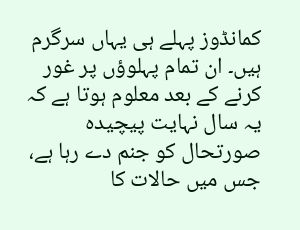کمانڈوز پہلے ہی یہاں سرگرم ہیں۔ ان تمام پہلوؤں پر غور کرنے کے بعد معلوم ہوتا ہے کہ یہ سال نہایت پیچیدہ صورتحال کو جنم دے رہا ہے، جس میں حالات کا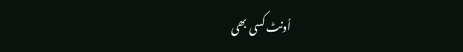اُونٹ کسی بھی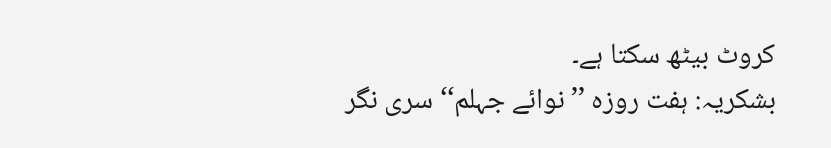کروٹ بیٹھ سکتا ہے۔
بشکریہ: ہفت روزہ ’’نوائے جہلم‘‘ سری نگر